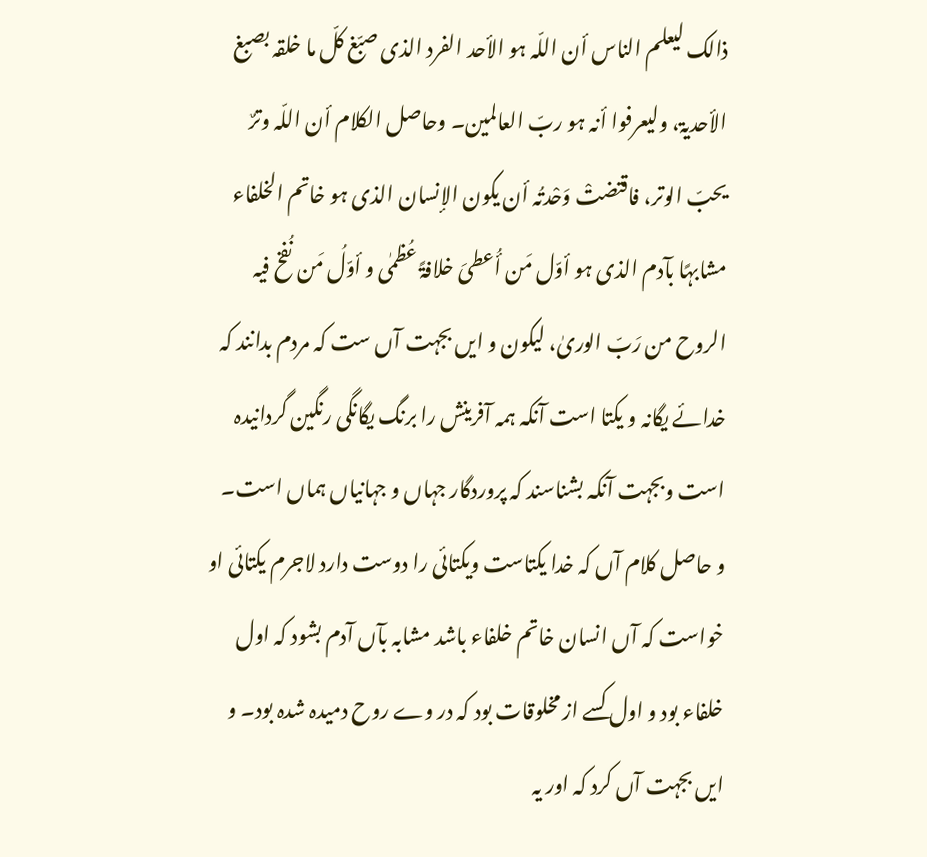ذالک لیعلم الناس أن اللّہ ہو الأحد الفرد الذی صبّغ کلّ ما خلقہ بصبغ الأحدیۃ، ولیعرفوا أنہ ہو ربّ العالمین۔ وحاصل الکلام أن اللّہ وترٌ یحبّ الوتر، فاقتضتْ وَحْدتُہ أن یکون الإنسان الذی ہو خاتم الخلفاء مشابہًا بآدم الذی ہو أوّل مَن أُعطیَ خلافۃً عُظمٰی و أوّلُ مَن نُفخ فیہ الروح من رَبّ الوریٰ، لیکون و ایں بجہت آں ست کہ مردم بدانند کہ خدائے یگانہ و یکتا است آنکہ ہمہ آفرینش را برنگ یگانگی رنگین گردانیدہ است وبجہت آنکہ بشناسند کہ پروردگار جہاں و جہانیاں ہماں است۔ و حاصل کلام آں کہ خدا یکتاست ویکتائی را دوست دارد لاجرم یکتائی او خواست کہ آں انسان خاتم خلفاء باشد مشابہ بآں آدم بشود کہ اول خلفاء بود و اول کسے از مخلوقات بود کہ در وے روح دمیدہ شدہ بود۔ و ایں بجہت آں کرد کہ اور یہ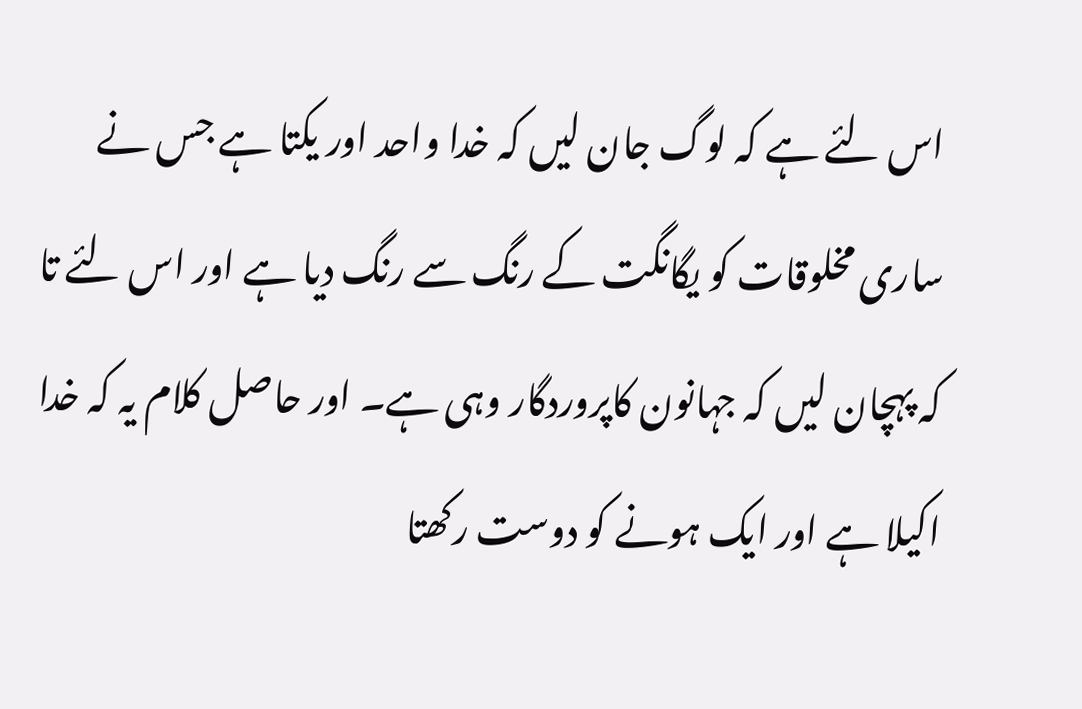اس لئے ہے کہ لوگ جان لیں کہ خدا واحد اور یکتا ہے جس نے ساری مخلوقات کو یگانگت کے رنگ سے رنگ دیا ہے اور اس لئے تا کہ پہچان لیں کہ جہانون کاپروردگار وہی ہے۔ اور حاصل کلام یہ کہ خدا اکیلا ہے اور ایک ہونے کو دوست رکھتا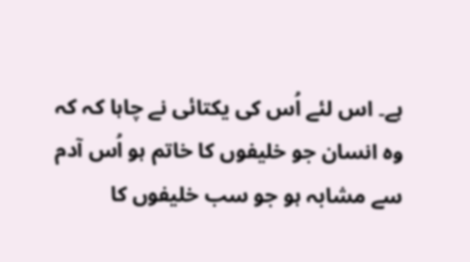ہے۔ اس لئے اُس کی یکتائی نے چاہا کہ کہ وہ انسان جو خلیفوں کا خاتم ہو اُس آدم سے مشابہ ہو جو سب خلیفوں کا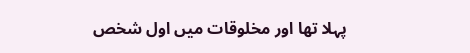پہلا تھا اور مخلوقات میں اول شخص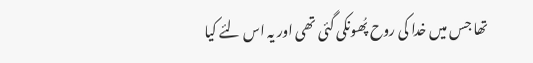تھا جس میں خدا کی روح پُھونکی گئی تھی اور یہ اس لئے کیا